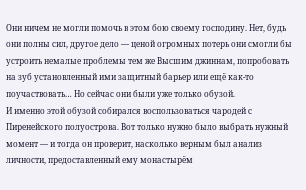Они ничем не могли помочь в этом бою своему господину. Нет, будь они полны сил, другое дело — ценой огромных потерь они смогли бы устроить немалые проблемы тем же Высшим джиннам, попробовать на зуб установленный ими защитный барьер или ещё как-то поучаствовать… Но сейчас они были уже только обузой.
И именно этой обузой собирался воспользоваться чародей с Пиренейского полуострова. Вот только нужно было выбрать нужный момент — и тогда он проверит, насколько верным был анализ личности, предоставленный ему монастырём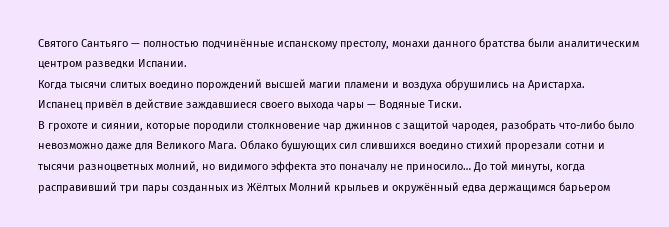Святого Сантьяго — полностью подчинённые испанскому престолу, монахи данного братства были аналитическим центром разведки Испании.
Когда тысячи слитых воедино порождений высшей магии пламени и воздуха обрушились на Аристарха.
Испанец привёл в действие заждавшиеся своего выхода чары — Водяные Тиски.
В грохоте и сиянии, которые породили столкновение чар джиннов с защитой чародея, разобрать что-либо было невозможно даже для Великого Мага. Облако бушующих сил слившихся воедино стихий прорезали сотни и тысячи разноцветных молний, но видимого эффекта это поначалу не приносило… До той минуты, когда расправивший три пары созданных из Жёлтых Молний крыльев и окружённый едва держащимся барьером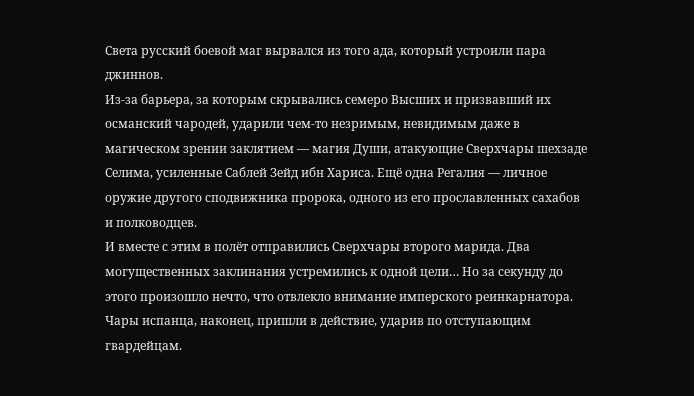Света русский боевой маг вырвался из того ада, который устроили пара джиннов.
Из-за барьера, за которым скрывались семеро Высших и призвавший их османский чародей, ударили чем-то незримым, невидимым даже в магическом зрении заклятием — магия Души, атакующие Сверхчары шехзаде Селима, усиленные Саблей Зейд ибн Хариса. Ещё одна Регалия — личное оружие другого сподвижника пророка, одного из его прославленных сахабов и полководцев.
И вместе с этим в полёт отправились Сверхчары второго марида. Два могущественных заклинания устремились к одной цели… Но за секунду до этого произошло нечто, что отвлекло внимание имперского реинкарнатора. Чары испанца, наконец, пришли в действие, ударив по отступающим гвардейцам.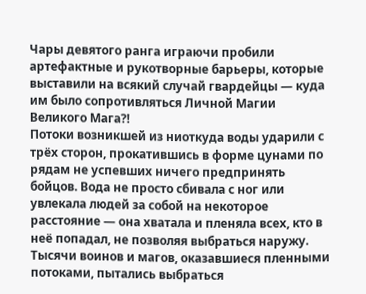Чары девятого ранга играючи пробили артефактные и рукотворные барьеры, которые выставили на всякий случай гвардейцы — куда им было сопротивляться Личной Магии Великого Мага⁈
Потоки возникшей из ниоткуда воды ударили с трёх сторон, прокатившись в форме цунами по рядам не успевших ничего предпринять бойцов. Вода не просто сбивала с ног или увлекала людей за собой на некоторое расстояние — она хватала и пленяла всех, кто в неё попадал, не позволяя выбраться наружу. Тысячи воинов и магов, оказавшиеся пленными потоками, пытались выбраться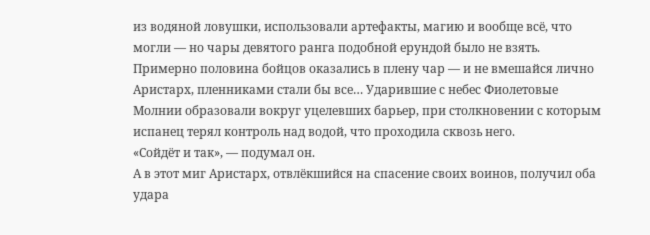из водяной ловушки, использовали артефакты, магию и вообще всё, что могли — но чары девятого ранга подобной ерундой было не взять.
Примерно половина бойцов оказались в плену чар — и не вмешайся лично Аристарх, пленниками стали бы все… Ударившие с небес Фиолетовые Молнии образовали вокруг уцелевших барьер, при столкновении с которым испанец терял контроль над водой, что проходила сквозь него.
«Сойдёт и так», — подумал он.
А в этот миг Аристарх, отвлёкшийся на спасение своих воинов, получил оба удара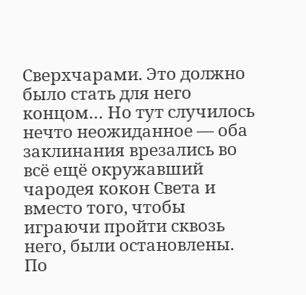Сверхчарами. Это должно было стать для него концом… Но тут случилось нечто неожиданное — оба заклинания врезались во всё ещё окружавший чародея кокон Света и вместо того, чтобы играючи пройти сквозь него, были остановлены. По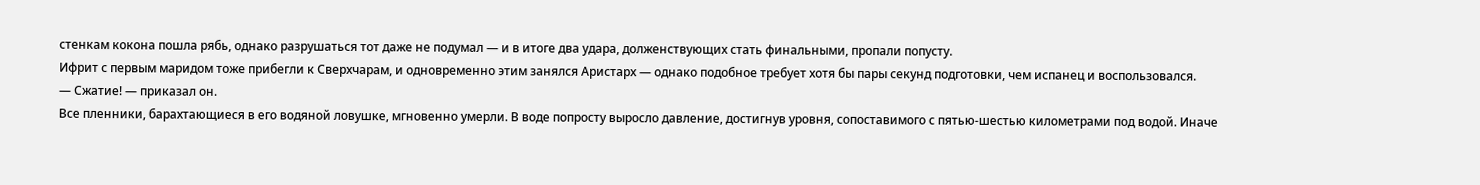стенкам кокона пошла рябь, однако разрушаться тот даже не подумал — и в итоге два удара, долженствующих стать финальными, пропали попусту.
Ифрит с первым маридом тоже прибегли к Сверхчарам, и одновременно этим занялся Аристарх — однако подобное требует хотя бы пары секунд подготовки, чем испанец и воспользовался.
— Сжатие! — приказал он.
Все пленники, барахтающиеся в его водяной ловушке, мгновенно умерли. В воде попросту выросло давление, достигнув уровня, сопоставимого с пятью-шестью километрами под водой. Иначе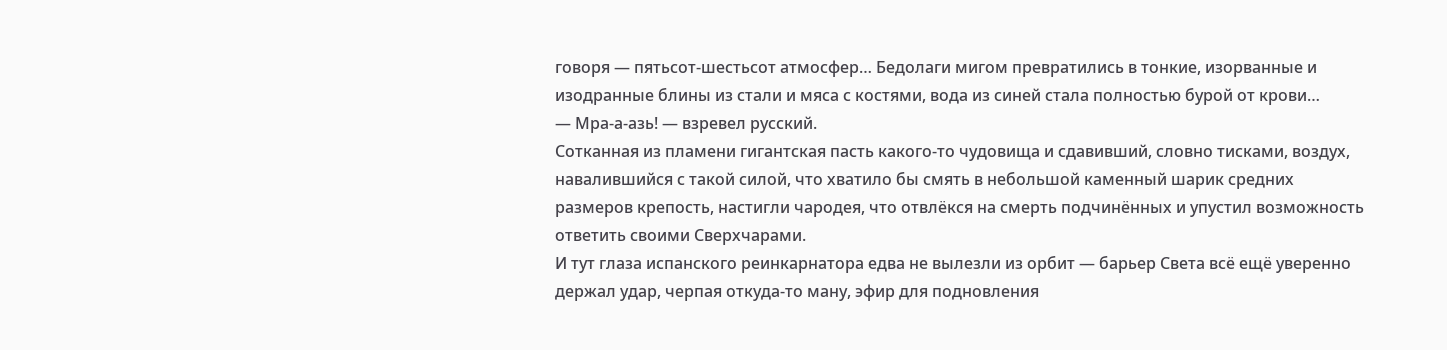говоря — пятьсот-шестьсот атмосфер… Бедолаги мигом превратились в тонкие, изорванные и изодранные блины из стали и мяса с костями, вода из синей стала полностью бурой от крови…
— Мра-а-азь! — взревел русский.
Сотканная из пламени гигантская пасть какого-то чудовища и сдавивший, словно тисками, воздух, навалившийся с такой силой, что хватило бы смять в небольшой каменный шарик средних размеров крепость, настигли чародея, что отвлёкся на смерть подчинённых и упустил возможность ответить своими Сверхчарами.
И тут глаза испанского реинкарнатора едва не вылезли из орбит — барьер Света всё ещё уверенно держал удар, черпая откуда-то ману, эфир для подновления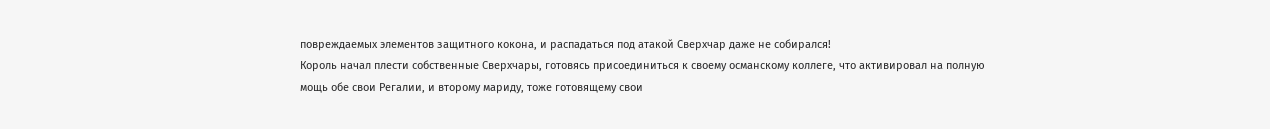повреждаемых элементов защитного кокона, и распадаться под атакой Сверхчар даже не собирался!
Король начал плести собственные Сверхчары, готовясь присоединиться к своему османскому коллеге, что активировал на полную мощь обе свои Регалии, и второму мариду, тоже готовящему свои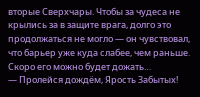вторые Сверхчары. Чтобы за чудеса не крылись за в защите врага, долго это продолжаться не могло — он чувствовал, что барьер уже куда слабее, чем раньше. Скоро его можно будет дожать…
— Пролейся дождём, Ярость Забытых!